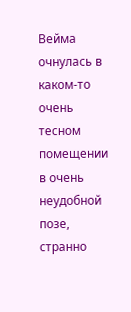Вейма очнулась в каком-то очень тесном помещении в очень неудобной позе, странно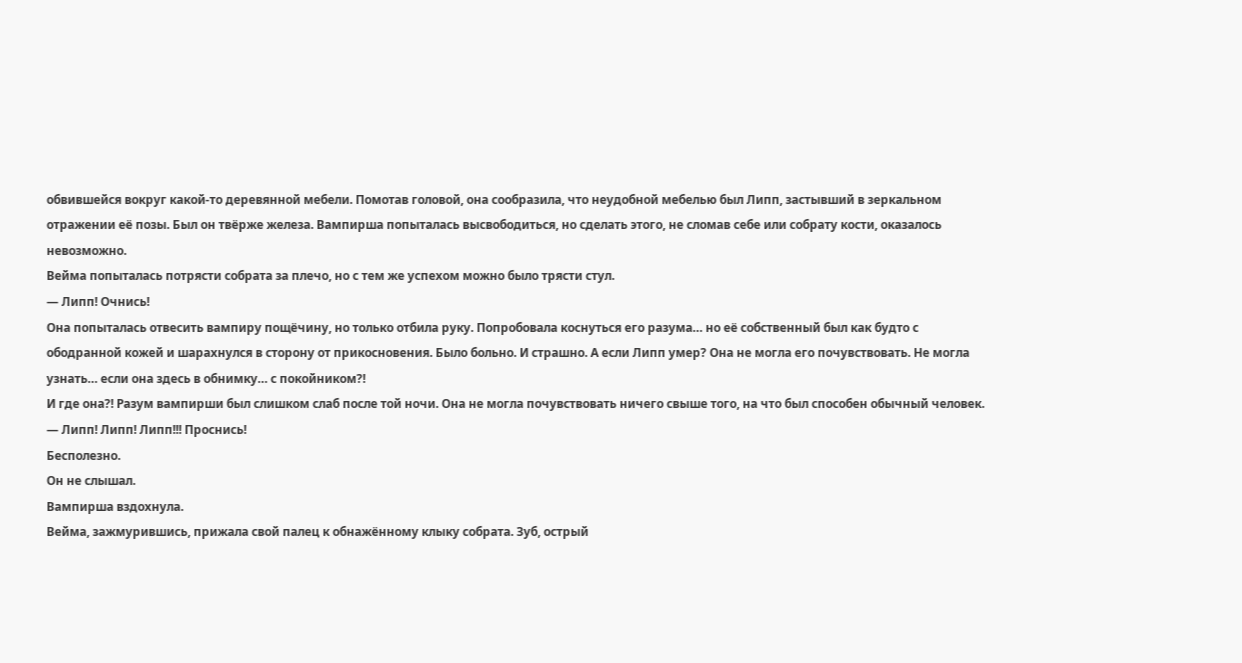обвившейся вокруг какой-то деревянной мебели. Помотав головой, она сообразила, что неудобной мебелью был Липп, застывший в зеркальном отражении её позы. Был он твёрже железа. Вампирша попыталась высвободиться, но сделать этого, не сломав себе или собрату кости, оказалось невозможно.
Вейма попыталась потрясти собрата за плечо, но с тем же успехом можно было трясти стул.
— Липп! Очнись!
Она попыталась отвесить вампиру пощёчину, но только отбила руку. Попробовала коснуться его разума… но её собственный был как будто с ободранной кожей и шарахнулся в сторону от прикосновения. Было больно. И страшно. А если Липп умер? Она не могла его почувствовать. Не могла узнать… если она здесь в обнимку… с покойником?!
И где она?! Разум вампирши был слишком слаб после той ночи. Она не могла почувствовать ничего свыше того, на что был способен обычный человек.
— Липп! Липп! Липп!!! Проснись!
Бесполезно.
Он не слышал.
Вампирша вздохнула.
Вейма, зажмурившись, прижала свой палец к обнажённому клыку собрата. Зуб, острый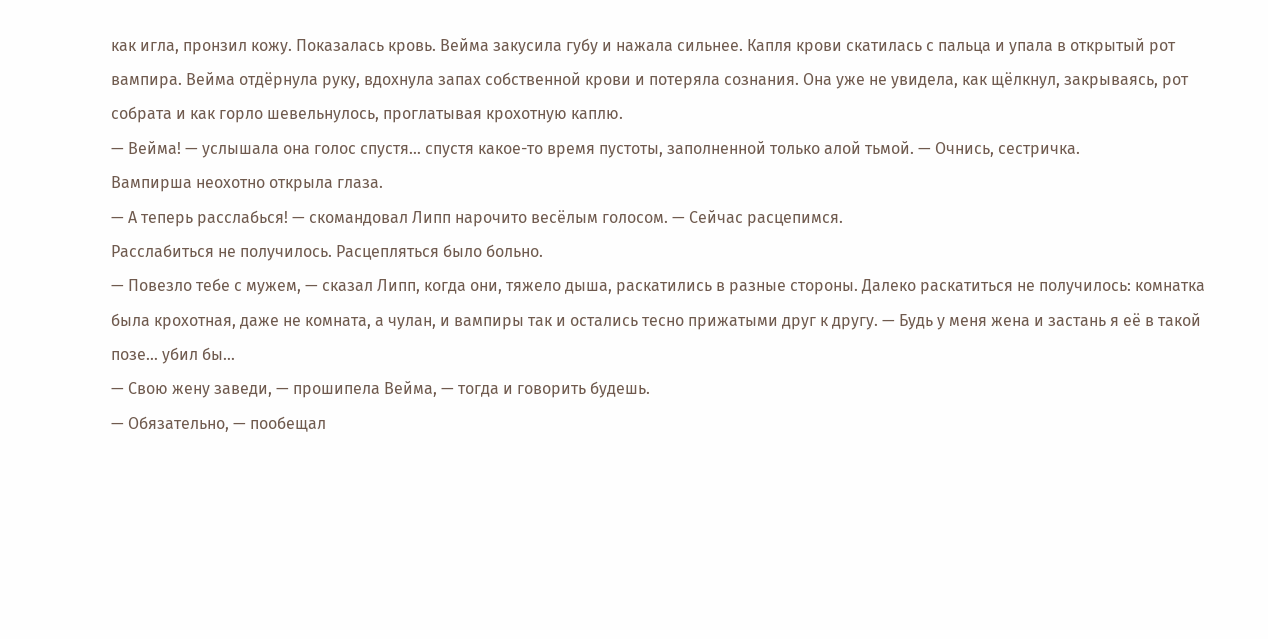как игла, пронзил кожу. Показалась кровь. Вейма закусила губу и нажала сильнее. Капля крови скатилась с пальца и упала в открытый рот вампира. Вейма отдёрнула руку, вдохнула запах собственной крови и потеряла сознания. Она уже не увидела, как щёлкнул, закрываясь, рот собрата и как горло шевельнулось, проглатывая крохотную каплю.
— Вейма! — услышала она голос спустя… спустя какое-то время пустоты, заполненной только алой тьмой. — Очнись, сестричка.
Вампирша неохотно открыла глаза.
— А теперь расслабься! — скомандовал Липп нарочито весёлым голосом. — Сейчас расцепимся.
Расслабиться не получилось. Расцепляться было больно.
— Повезло тебе с мужем, — сказал Липп, когда они, тяжело дыша, раскатились в разные стороны. Далеко раскатиться не получилось: комнатка была крохотная, даже не комната, а чулан, и вампиры так и остались тесно прижатыми друг к другу. — Будь у меня жена и застань я её в такой позе… убил бы…
— Свою жену заведи, — прошипела Вейма, — тогда и говорить будешь.
— Обязательно, — пообещал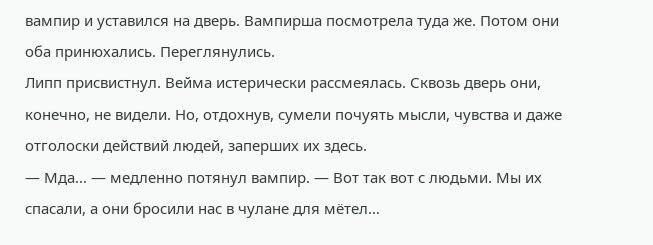вампир и уставился на дверь. Вампирша посмотрела туда же. Потом они оба принюхались. Переглянулись.
Липп присвистнул. Вейма истерически рассмеялась. Сквозь дверь они, конечно, не видели. Но, отдохнув, сумели почуять мысли, чувства и даже отголоски действий людей, заперших их здесь.
— Мда… — медленно потянул вампир. — Вот так вот с людьми. Мы их спасали, а они бросили нас в чулане для мётел…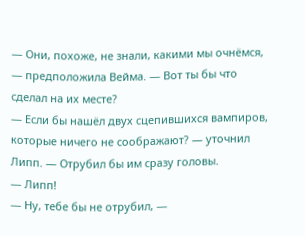— Они, похоже, не знали, какими мы очнёмся, — предположила Вейма. — Вот ты бы что сделал на их месте?
— Если бы нашёл двух сцепившихся вампиров, которые ничего не соображают? — уточнил Липп. — Отрубил бы им сразу головы.
— Липп!
— Ну, тебе бы не отрубил, —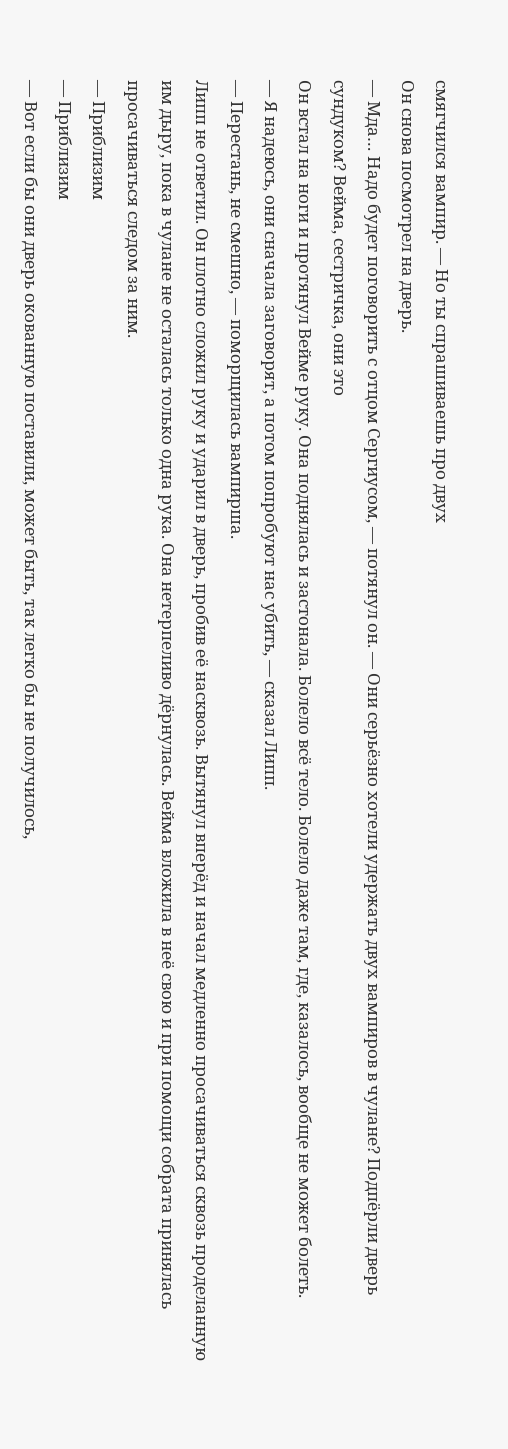смягчился вампир. — Но ты спрашиваешь про двух
Он снова посмотрел на дверь.
— Мда… Надо будет поговорить с отцом Сергиусом, — потянул он. — Они серьёзно хотели удержать двух вампиров в чулане? Подпёрли дверь сундуком? Вейма, сестричка, они это
Он встал на ноги и протянул Вейме руку. Она поднялась и застонала. Болело всё тело. Болело даже там, где, казалось, вообще не может болеть.
— Я надеюсь, они сначала заговорят, а потом попробуют нас убить, — сказал Липп.
— Перестань, не смешно, — поморщилась вампирша.
Липп не ответил. Он плотно сложил руку и ударил в дверь, пробив её насквозь. Вытянул вперёд и начал медленно просачиваться сквозь проделанную им дыру, пока в чулане не осталась только одна рука. Она нетерпеливо дёрнулась. Вейма вложила в неё свою и при помощи собрата принялась просачиваться следом за ним.
— Приблизим
— Приблизим
— Вот если бы они дверь окованную поставили, может быть, так легко бы не получилось,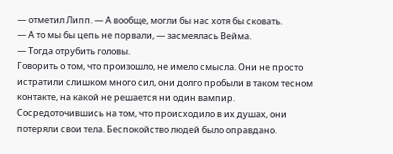— отметил Липп. — А вообще, могли бы нас хотя бы сковать.
— А то мы бы цепь не порвали, — засмеялась Вейма.
— Тогда отрубить головы.
Говорить о том, что произошло, не имело смысла. Они не просто истратили слишком много сил, они долго пробыли в таком тесном контакте, на какой не решается ни один вампир. Сосредоточившись на том, что происходило в их душах, они потеряли свои тела. Беспокойство людей было оправдано.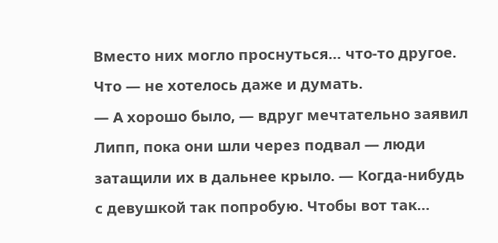Вместо них могло проснуться… что-то другое. Что — не хотелось даже и думать.
— А хорошо было, — вдруг мечтательно заявил Липп, пока они шли через подвал — люди затащили их в дальнее крыло. — Когда-нибудь с девушкой так попробую. Чтобы вот так…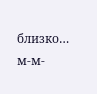близко… м-м-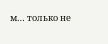м… только не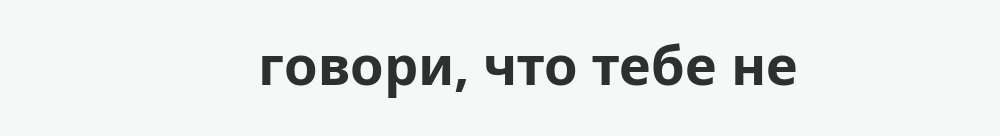говори, что тебе не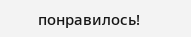понравилось!